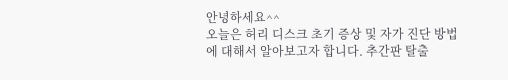안녕하세요^^
오늘은 허리 디스크 초기 증상 및 자가 진단 방법에 대해서 알아보고자 합니다. 추간판 탈출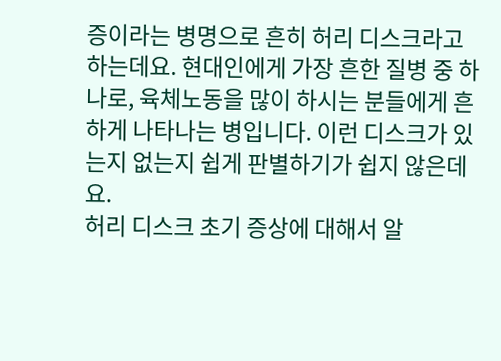증이라는 병명으로 흔히 허리 디스크라고 하는데요. 현대인에게 가장 흔한 질병 중 하나로, 육체노동을 많이 하시는 분들에게 흔하게 나타나는 병입니다. 이런 디스크가 있는지 없는지 쉽게 판별하기가 쉽지 않은데요.
허리 디스크 초기 증상에 대해서 알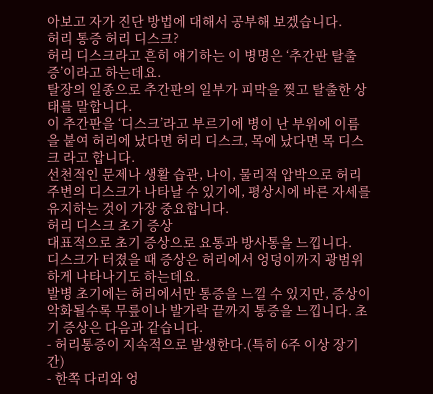아보고 자가 진단 방법에 대해서 공부해 보겠습니다.
허리 통증 허리 디스크?
허리 디스크라고 흔히 얘기하는 이 병명은 ‘추간판 탈출증’이라고 하는데요.
탈장의 일종으로 추간판의 일부가 피막을 찢고 탈출한 상태를 말합니다.
이 추간판을 ‘디스크’라고 부르기에 병이 난 부위에 이름을 붙여 허리에 났다면 허리 디스크, 목에 났다면 목 디스크 라고 합니다.
선천적인 문제나 생활 습관, 나이, 물리적 압박으로 허리 주변의 디스크가 나타날 수 있기에, 평상시에 바른 자세를 유지하는 것이 가장 중요합니다.
허리 디스크 초기 증상
대표적으로 초기 증상으로 요통과 방사통을 느낍니다.
디스크가 터졌을 때 증상은 허리에서 엉덩이까지 광범위하게 나타나기도 하는데요.
발병 초기에는 허리에서만 통증을 느낄 수 있지만, 증상이 악화될수록 무릎이나 발가락 끝까지 통증을 느낍니다. 초기 증상은 다음과 같습니다.
- 허리통증이 지속적으로 발생한다.(특히 6주 이상 장기간)
- 한쪽 다리와 엉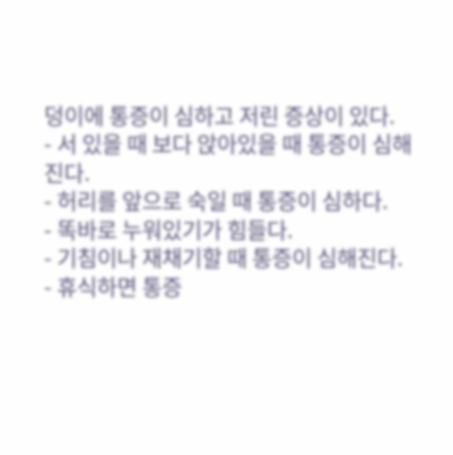덩이에 통증이 심하고 저린 증상이 있다.
- 서 있을 때 보다 앉아있을 때 통증이 심해진다.
- 허리를 앞으로 숙일 때 통증이 심하다.
- 똑바로 누워있기가 힘들다.
- 기침이나 재채기할 때 통증이 심해진다.
- 휴식하면 통증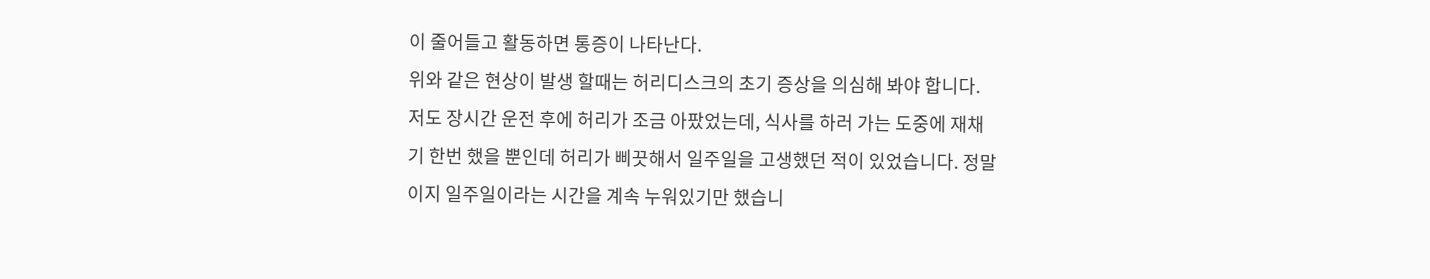이 줄어들고 활동하면 통증이 나타난다.
위와 같은 현상이 발생 할때는 허리디스크의 초기 증상을 의심해 봐야 합니다.
저도 장시간 운전 후에 허리가 조금 아팠었는데, 식사를 하러 가는 도중에 재채기 한번 했을 뿐인데 허리가 삐끗해서 일주일을 고생했던 적이 있었습니다. 정말이지 일주일이라는 시간을 계속 누워있기만 했습니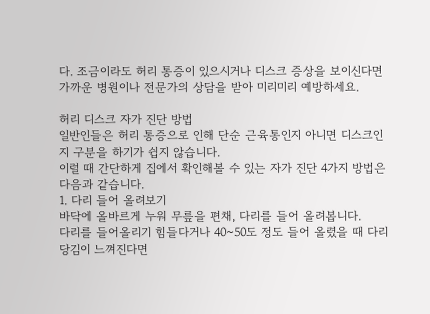다. 조금이라도 허리 통증이 있으시거나 디스크 증상을 보이신다면 가까운 병원이나 전문가의 상담을 받아 미리미리 예방하세요.

허리 디스크 자가 진단 방법
일반인들은 허리 통증으로 인해 단순 근육통인지 아니면 디스크인지 구분을 하기가 쉽지 않습니다.
이럴 때 간단하게 집에서 확인해볼 수 있는 자가 진단 4가지 방법은 다음과 같습니다.
1. 다리 들어 올려보기
바닥에 올바르게 누워 무릎을 편채, 다리를 들어 올려봅니다.
다리를 들어올리기 힘들다거나 40~50도 정도 들어 올렸을 때 다리 당김이 느껴진다면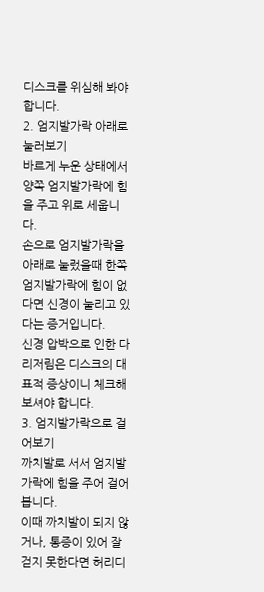디스크를 위심해 봐야 합니다.
2. 엄지발가락 아래로 눌러보기
바르게 누운 상태에서 양쪽 엄지발가락에 힘을 주고 위로 세웁니다.
손으로 엄지발가락을 아래로 눌렀을때 한쪽 엄지발가락에 힘이 없다면 신경이 눌리고 있다는 증거입니다.
신경 압박으로 인한 다리저림은 디스크의 대표적 증상이니 체크해 보셔야 합니다.
3. 엄지발가락으로 걸어보기
까치발로 서서 엄지발가락에 힘을 주어 걸어봅니다.
이때 까치발이 되지 않거나, 통증이 있어 잘 걷지 못한다면 허리디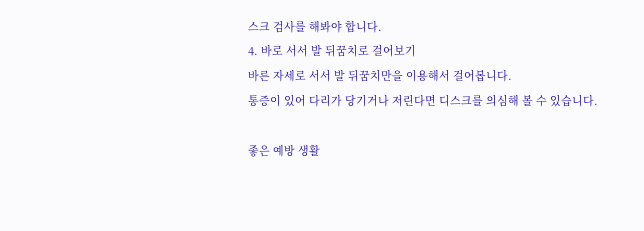스크 검사를 해봐야 합니다.
4. 바로 서서 발 뒤꿈치로 걸어보기
바른 자세로 서서 발 뒤꿈치만을 이용해서 걸어봅니다.
통증이 있어 다리가 당기거나 저린다면 디스크를 의심해 볼 수 있습니다.

좋은 예방 생활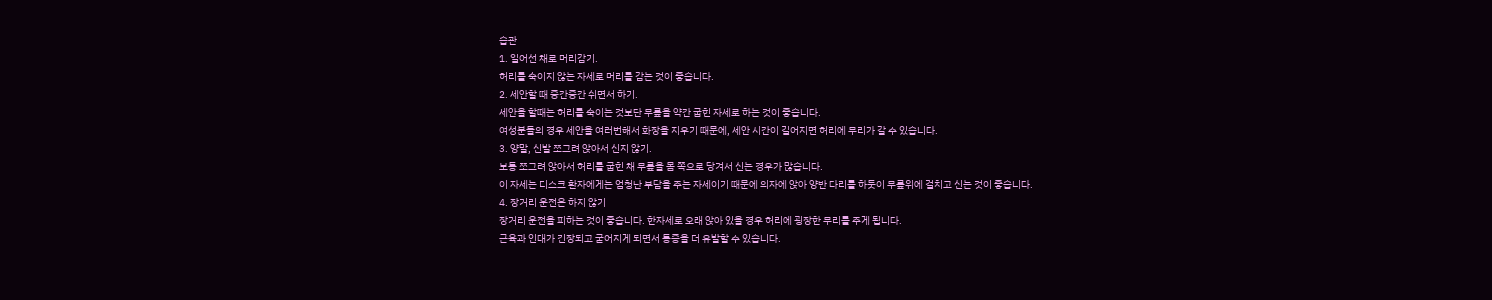습관
1. 일어선 채로 머리감기.
허리를 숙이지 않는 자세로 머리를 감는 것이 좋습니다.
2. 세안할 때 중간중간 쉬면서 하기.
세안을 할때는 허리를 숙이는 것보단 무릎을 약간 굽힌 자세로 하는 것이 좋습니다.
여성분들의 경우 세안을 여러번해서 화장을 지우기 때문에, 세안 시간이 길어지면 허리에 무리가 갈 수 있습니다.
3. 양말, 신발 쪼그려 앉아서 신지 않기.
보통 쪼그려 앉아서 허리를 굽힌 채 무릎을 몸 쪽으로 당겨서 신는 경우가 많습니다.
이 자세는 디스크 환자에게는 엄청난 부담을 주는 자세이기 때문에 의자에 앉아 양반 다리를 하듯이 무릎위에 걸치고 신는 것이 좋습니다.
4. 장거리 운전은 하지 않기
장거리 운전을 피하는 것이 좋습니다. 한자세로 오래 앉아 있을 경우 허리에 굉장한 무리를 주게 됩니다.
근육과 인대가 긴장되고 굳어지게 되면서 통증을 더 유발할 수 있습니다.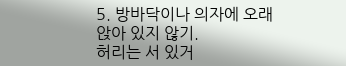5. 방바닥이나 의자에 오래 앉아 있지 않기.
허리는 서 있거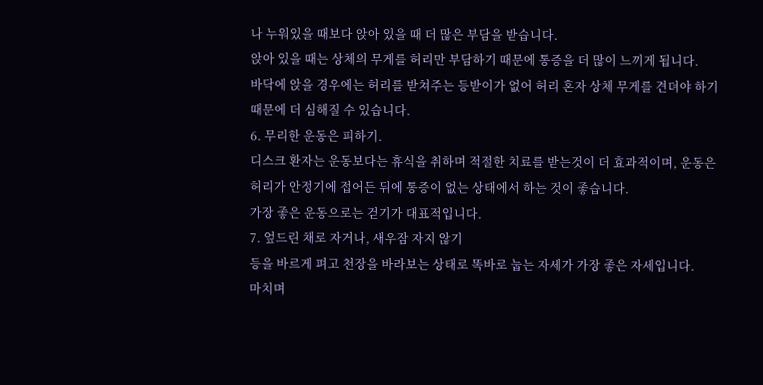나 누워있을 때보다 앉아 있을 때 더 많은 부담을 받습니다.
앉아 있을 때는 상체의 무게를 허리만 부담하기 때문에 통증을 더 많이 느끼게 됩니다.
바닥에 앉을 경우에는 허리를 받쳐주는 등받이가 없어 허리 혼자 상체 무게를 견뎌야 하기 때문에 더 심해질 수 있습니다.
6. 무리한 운동은 피하기.
디스크 환자는 운동보다는 휴식을 취하며 적절한 치료를 받는것이 더 효과적이며, 운동은 허리가 안정기에 접어든 뒤에 통증이 없는 상태에서 하는 것이 좋습니다.
가장 좋은 운동으로는 걷기가 대표적입니다.
7. 엎드린 채로 자거나, 새우잠 자지 않기
등을 바르게 펴고 천장을 바라보는 상태로 똑바로 눕는 자세가 가장 좋은 자세입니다.
마치며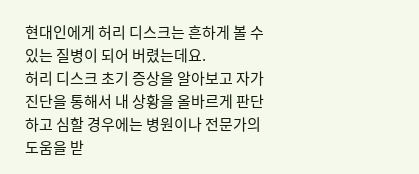현대인에게 허리 디스크는 흔하게 볼 수 있는 질병이 되어 버렸는데요.
허리 디스크 초기 증상을 알아보고 자가 진단을 통해서 내 상황을 올바르게 판단하고 심할 경우에는 병원이나 전문가의 도움을 받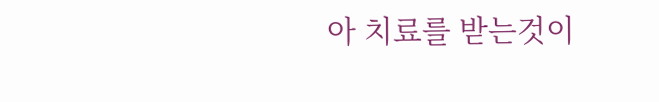아 치료를 받는것이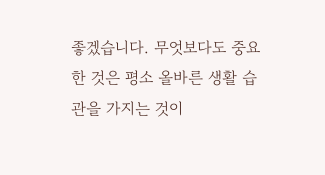좋겠습니다. 무엇보다도 중요한 것은 평소 올바른 생활 습관을 가지는 것이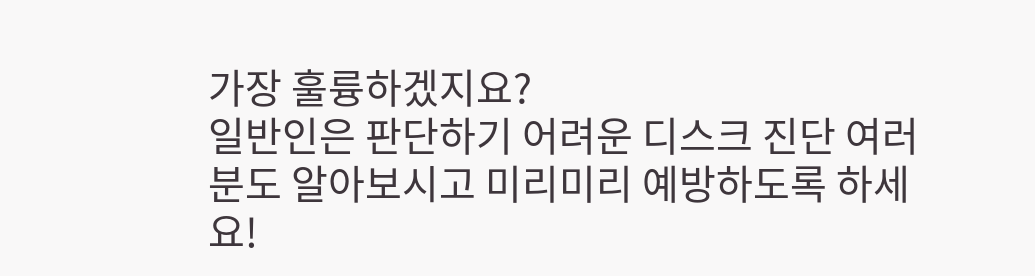가장 훌륭하겠지요?
일반인은 판단하기 어려운 디스크 진단 여러분도 알아보시고 미리미리 예방하도록 하세요!